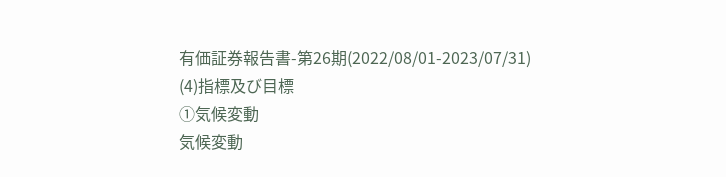有価証券報告書-第26期(2022/08/01-2023/07/31)
(4)指標及び目標
①気候変動
気候変動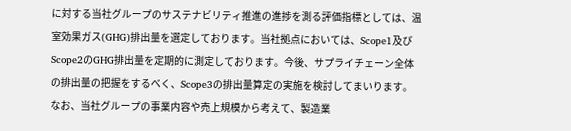に対する当社グループのサステナビリティ推進の進捗を測る評価指標としては、温室効果ガス(GHG)排出量を選定しております。当社拠点においては、Scope1及びScope2のGHG排出量を定期的に測定しております。今後、サプライチェーン全体の排出量の把握をするべく、Scope3の排出量算定の実施を検討してまいります。
なお、当社グループの事業内容や売上規模から考えて、製造業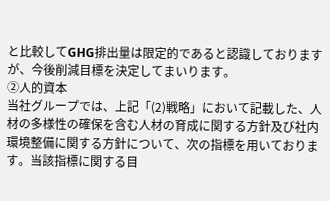と比較してGHG排出量は限定的であると認識しておりますが、今後削減目標を決定してまいります。
②人的資本
当社グループでは、上記「(2)戦略」において記載した、人材の多様性の確保を含む人材の育成に関する方針及び社内環境整備に関する方針について、次の指標を用いております。当該指標に関する目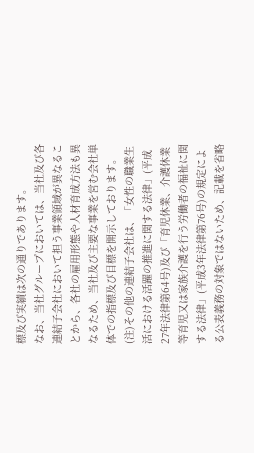標及び実績は次の通りであります。
なお、当社グループにおいては、当社及び各連結子会社において担う事業領域が異なることから、各社の雇用形態や人材育成方法も異なるため、当社及び主要な事業を営む会社単体での指標及び目標を開示しております。
(注)その他の連結子会社は、「女性の職業生活における活躍の推進に関する法律」(平成27年法律第64号)及び「育児休業、介護休業等育児又は家族介護を行う労働者の福祉に関する法律」(平成3年法律第76号)の規定による公表義務の対象ではないため、記載を省略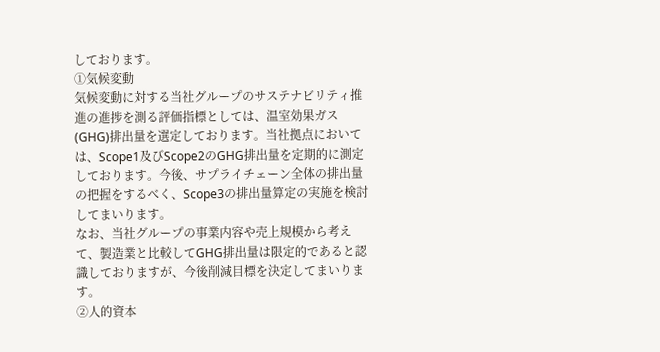しております。
①気候変動
気候変動に対する当社グループのサステナビリティ推進の進捗を測る評価指標としては、温室効果ガス(GHG)排出量を選定しております。当社拠点においては、Scope1及びScope2のGHG排出量を定期的に測定しております。今後、サプライチェーン全体の排出量の把握をするべく、Scope3の排出量算定の実施を検討してまいります。
なお、当社グループの事業内容や売上規模から考えて、製造業と比較してGHG排出量は限定的であると認識しておりますが、今後削減目標を決定してまいります。
②人的資本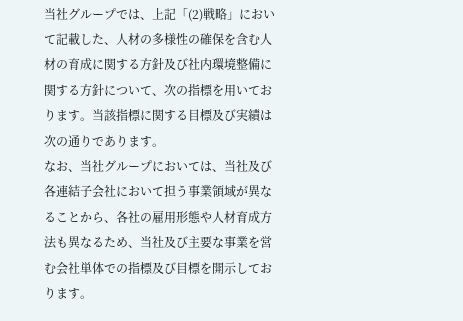当社グループでは、上記「(2)戦略」において記載した、人材の多様性の確保を含む人材の育成に関する方針及び社内環境整備に関する方針について、次の指標を用いております。当該指標に関する目標及び実績は次の通りであります。
なお、当社グループにおいては、当社及び各連結子会社において担う事業領域が異なることから、各社の雇用形態や人材育成方法も異なるため、当社及び主要な事業を営む会社単体での指標及び目標を開示しております。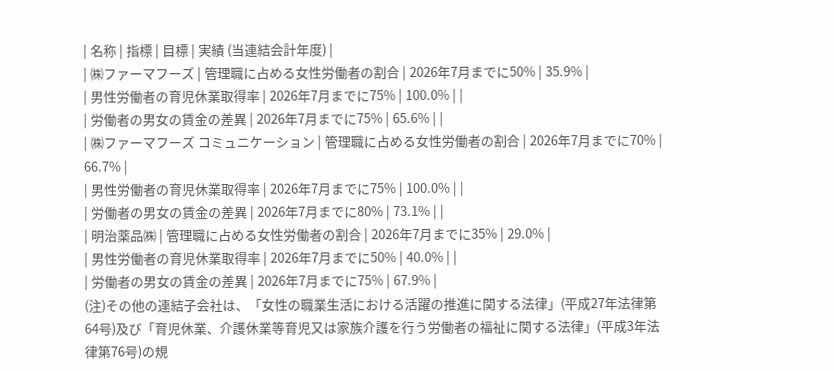| 名称 | 指標 | 目標 | 実績 (当連結会計年度) |
| ㈱ファーマフーズ | 管理職に占める女性労働者の割合 | 2026年7月までに50% | 35.9% |
| 男性労働者の育児休業取得率 | 2026年7月までに75% | 100.0% | |
| 労働者の男女の賃金の差異 | 2026年7月までに75% | 65.6% | |
| ㈱ファーマフーズ コミュニケーション | 管理職に占める女性労働者の割合 | 2026年7月までに70% | 66.7% |
| 男性労働者の育児休業取得率 | 2026年7月までに75% | 100.0% | |
| 労働者の男女の賃金の差異 | 2026年7月までに80% | 73.1% | |
| 明治薬品㈱ | 管理職に占める女性労働者の割合 | 2026年7月までに35% | 29.0% |
| 男性労働者の育児休業取得率 | 2026年7月までに50% | 40.0% | |
| 労働者の男女の賃金の差異 | 2026年7月までに75% | 67.9% |
(注)その他の連結子会社は、「女性の職業生活における活躍の推進に関する法律」(平成27年法律第64号)及び「育児休業、介護休業等育児又は家族介護を行う労働者の福祉に関する法律」(平成3年法律第76号)の規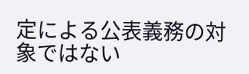定による公表義務の対象ではない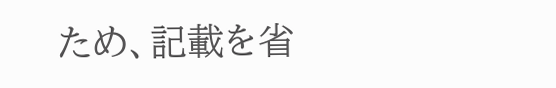ため、記載を省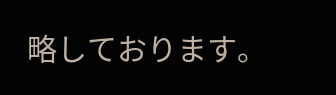略しております。